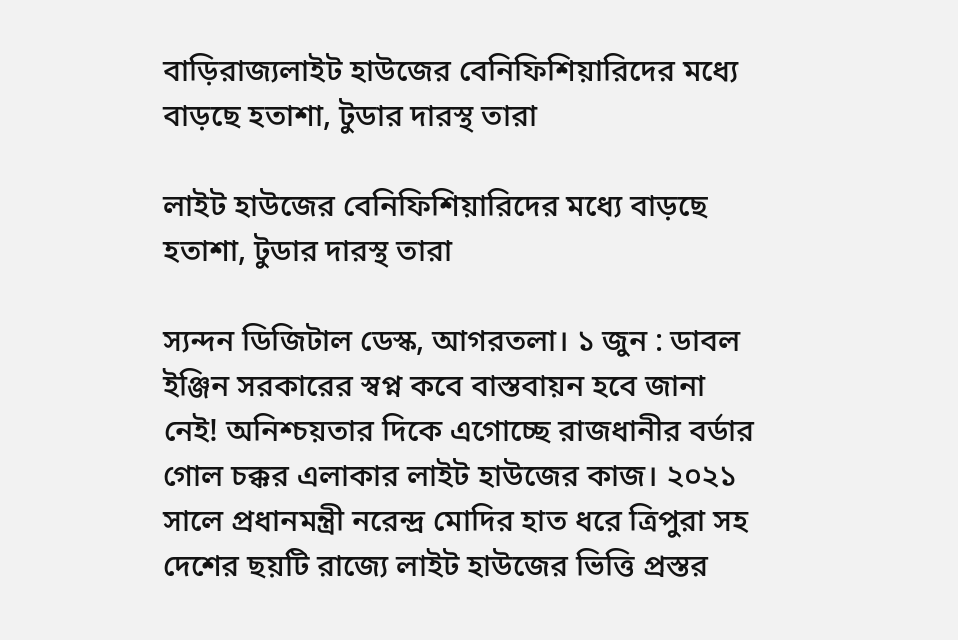বাড়িরাজ্যলাইট হাউজের বেনিফিশিয়ারিদের মধ্যে বাড়ছে হতাশা, টুডার দারস্থ তারা

লাইট হাউজের বেনিফিশিয়ারিদের মধ্যে বাড়ছে হতাশা, টুডার দারস্থ তারা

স্যন্দন ডিজিটাল ডেস্ক, আগরতলা। ১ জুন : ডাবল ইঞ্জিন সরকারের স্বপ্ন কবে বাস্তবায়ন হবে জানা নেই! অনিশ্চয়তার দিকে এগোচ্ছে রাজধানীর বর্ডার গোল চক্কর এলাকার লাইট হাউজের কাজ। ২০২১ সালে প্রধানমন্ত্রী নরেন্দ্র মোদির হাত ধরে ত্রিপুরা সহ দেশের ছয়টি রাজ্যে লাইট হাউজের ভিত্তি প্রস্তর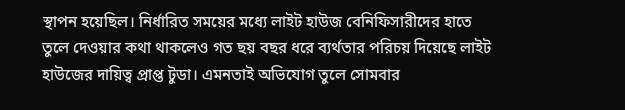স্থাপন হয়েছিল। নির্ধারিত সময়ের মধ্যে লাইট হাউজ বেনিফিসারীদের হাতে তুলে দেওয়ার কথা থাকলেও গত ছয় বছর ধরে ব্যর্থতার পরিচয় দিয়েছে লাইট হাউজের দায়িত্ব প্রাপ্ত টুডা। এমনতাই অভিযোগ তুলে সোমবার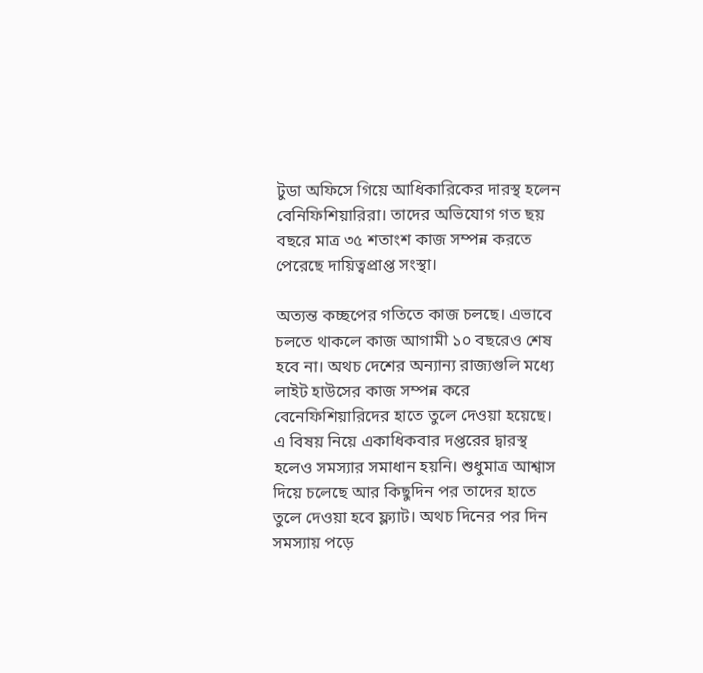টুডা অফিসে গিয়ে আধিকারিকের দারস্থ হলেন বেনিফিশিয়ারিরা। তাদের অভিযোগ গত ছয় বছরে মাত্র ৩৫ শতাংশ কাজ সম্পন্ন করতে পেরেছে দায়িত্বপ্রাপ্ত সংস্থা।

অত্যন্ত কচ্ছপের গতিতে কাজ চলছে। এভাবে চলতে থাকলে কাজ আগামী ১০ বছরেও শেষ হবে না। অথচ দেশের অন্যান্য রাজ্যগুলি মধ্যে লাইট হাউসের কাজ সম্পন্ন করে বেনেফিশিয়ারিদের হাতে তুলে দেওয়া হয়েছে। এ বিষয় নিয়ে একাধিকবার দপ্তরের দ্বারস্থ হলেও সমস্যার সমাধান হয়নি। শুধুমাত্র আশ্বাস দিয়ে চলেছে আর কিছুদিন পর তাদের হাতে তুলে দেওয়া হবে ফ্ল্যাট। অথচ দিনের পর দিন সমস্যায় পড়ে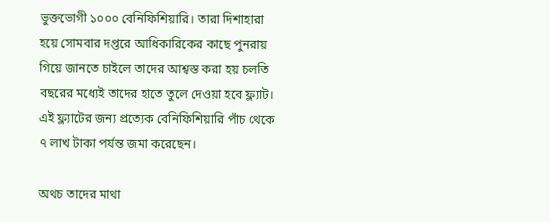ভুক্তভোগী ১০০০ বেনিফিশিয়ারি। তারা দিশাহারা হয়ে সোমবার দপ্তরে আধিকারিকের কাছে পুনরায় গিয়ে জানতে চাইলে তাদের আশ্বস্ত করা হয় চলতি বছরের মধ্যেই তাদের হাতে তুলে দেওয়া হবে ফ্ল্যাট। এই ফ্ল্যাটের জন্য প্রত্যেক বেনিফিশিয়ারি পাঁচ থেকে ৭ লাখ টাকা পর্যন্ত জমা করেছেন।

অথচ তাদের মাথা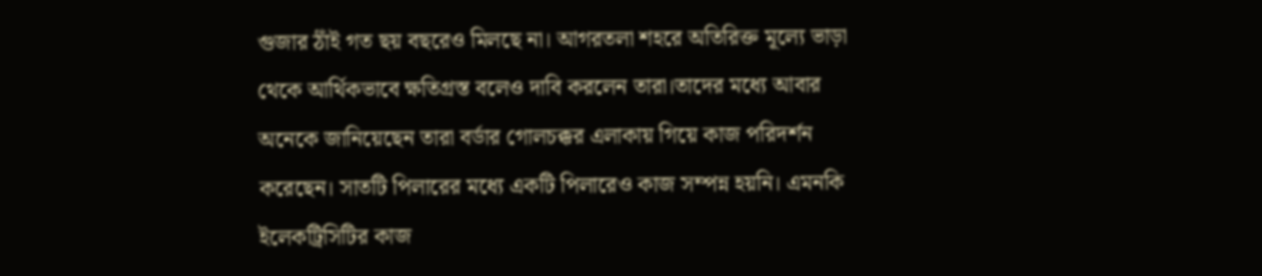গুজার ঠাঁই গত ছয় বছরেও মিলছে না। আগরতলা শহরে অতিরিক্ত মূল্যে ভাড়া থেকে আর্থিকভাবে ক্ষতিগ্রস্ত বলেও দাবি করলেন তারা।তাদের মধ্যে আবার অনেকে জানিয়েছেন তারা বর্ডার গোলচক্কর এলাকায় গিয়ে কাজ পরিদর্শন করেছেন। সাতটি পিলারের মধ্যে একটি পিলারেও কাজ সম্পন্ন হয়নি। এমনকি ইলেকট্রিসিটির কাজ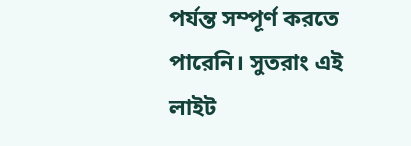পর্যন্ত সম্পূর্ণ করতে পারেনি। সুতরাং এই লাইট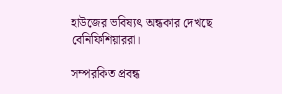হাউজের ভবিষ্যৎ অন্ধকার দেখছে বেনিফিশিয়াররা।

সম্পরকিত প্রবন্ধ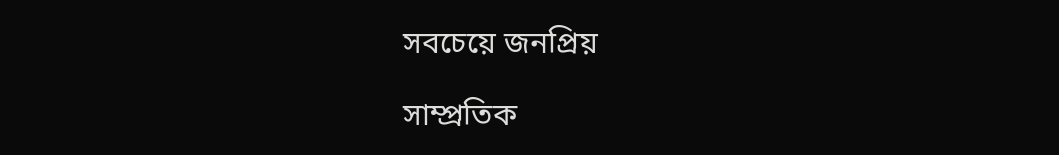সবচেয়ে জনপ্রিয়

সাম্প্রতিক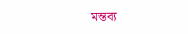মন্তব্য